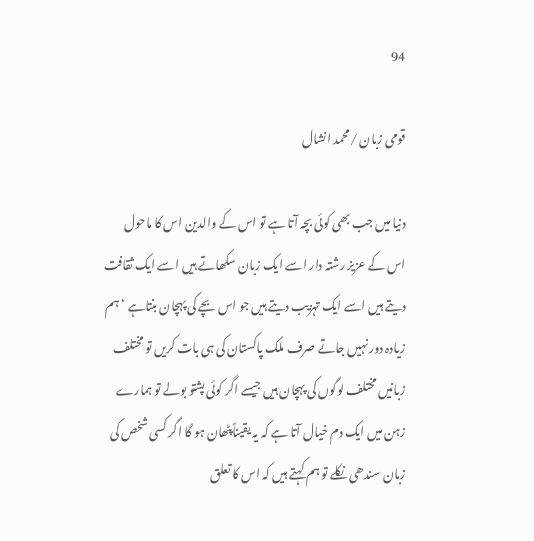94

قومی زبان /محمد انشال

دنیا میں جب بھی کوئی بچہ آتا ہے تو اس کے والدین اس کا ماحول اس کے عزیز رشتہ دار اسے ایک زبان سکھاتے ہیں اسے ایک ثقافت دیتے ہیں اسے ایک تہزیب دیتے ہیں جو اس بچے کی پہچان بنتاہے ‘ہم زیادہ دور نہیں جاتے صرف ملک پاکستان کی ہی بات کریں تو مختلف زبانیں مختلف لوگوں کی پہچان ہیں جیسے اگر کوئی پشتو بولے تو ہمارے زہن میں ایک دم خیال آتا ہے کہ یہ یقیناًپٹھان ہو گا اگر کسی شخص کی زبان سندھی نکلے تو ہم کہتے ہیں کہ اس کا تعلق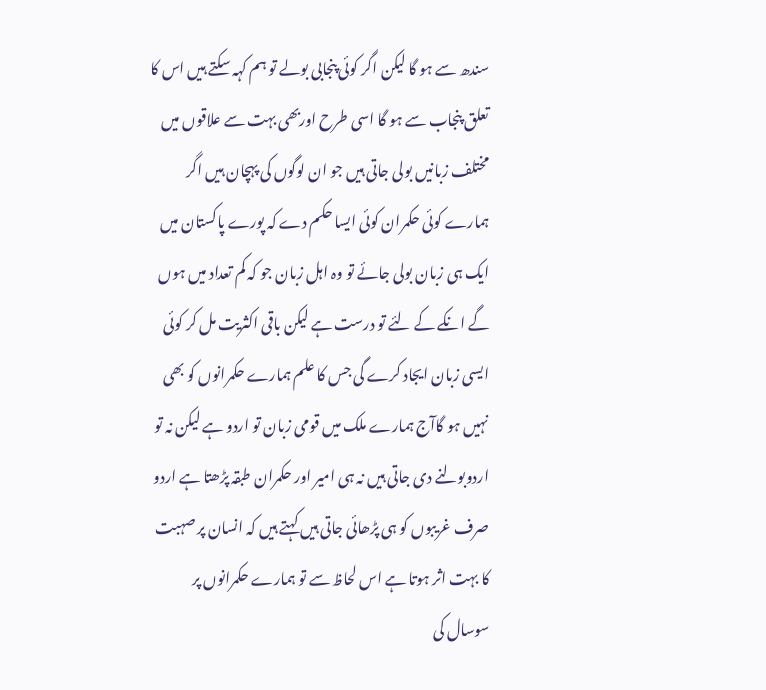سندھ سے ہو گا لیکن اگر کوئی پنجابی بولے تو ہم کہہ سکتے ہیں اس کا تعلق پنجاب سے ہو گا اسی طرح اوربھی بہت سے علاقوں میں مختلف زبانیں بولی جاتی ہیں جو ان لوگوں کی پہچان ہیں اگر ہمارے کوئی حکمران کوئی ایسا حکم دے کہ پورے پاکستان میں ایک ہی زبان بولی جائے تو وہ اہل زبان جو کہ کم تعداد میں ہوں گے انکے کے لئے تو درست ہے لیکن باقی اکثریت مل کر کوئی ایسی زبان ایجاد کرے گی جس کا علم ہمارے حکمرانوں کو بھی نہیں ہو گاآج ہمارے ملک میں قومی زبان تو اردو ہے لیکن نہ تو اردوبولنے دی جاتی ہیں نہ ہی امیر اور حکمران طبقہ پڑھتا ہے اردو صرف غریبوں کو ہی پڑھائی جاتی ہیں کہتے ہیں کہ انسان پر صہبت کا بہت اثر ہوتا ہے اس لحاظ سے تو ہمارے حکمرانوں پر سوسال کی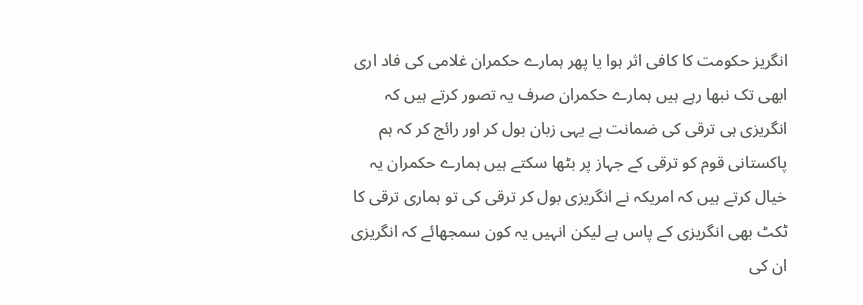انگریز حکومت کا کافی اثر ہوا یا پھر ہمارے حکمران غلامی کی فاد اری ابھی تک نبھا رہے ہیں ہمارے حکمران صرف یہ تصور کرتے ہیں کہ انگریزی ہی ترقی کی ضمانت ہے یہی زبان بول کر اور رائج کر کہ ہم پاکستانی قوم کو ترقی کے جہاز پر بٹھا سکتے ہیں ہمارے حکمران یہ خیال کرتے ہیں کہ امریکہ نے انگریزی بول کر ترقی کی تو ہماری ترقی کا ٹکٹ بھی انگریزی کے پاس ہے لیکن انہیں یہ کون سمجھائے کہ انگریزی ان کی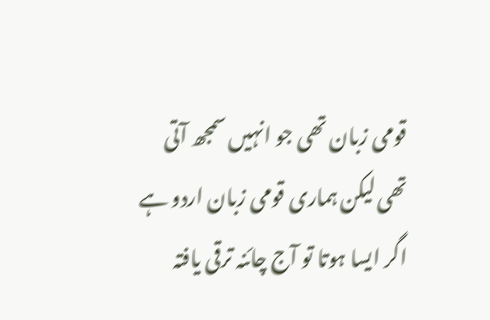قومی زبان تھی جو انہیں سمجھ آتی تھی لیکن ہماری قومی زبان اردو ہے اگر ایسا ہوتا تو آج چائنہ ترقی یافتہ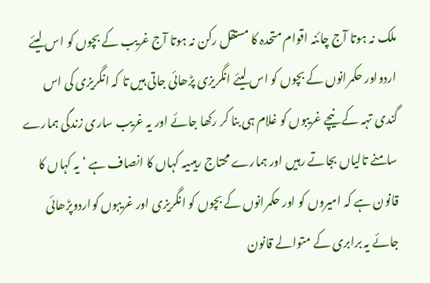ملک نہ ہوتا آج چائنہ اقوام متحدہ کا مستقل رکن نہ ہوتا آج غریب کے بچوں کو اس لیئے اردواور حکمرانوں کے بچوں کو اس لیئے انگریزی پڑھائی جاتی ہیں تا کہ انگریزی کی اس گندی تہہ کے نیچے غریبوں کو غلام ہی بنا کر رکھا جائے اور یہ غریب ساری زندگی ہمارے سامنے تالیاں بجاتے رہیں اور ہمارے محتاج رہیںیہ کہاں کا انصاف ہے ‘ یہ کہاں کا قانون ہے کہ امیروں کو اور حکمرانوں کے بچوں کو انگریزی اور غریبوں کواردوپڑھائی جائے یہ برابری کے متوالے قانون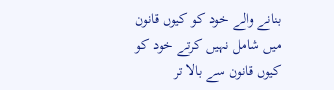بنانے والے خود کو کیوں قانون میں شامل نہیں کرتے خود کو کیوں قانون سے بالا تر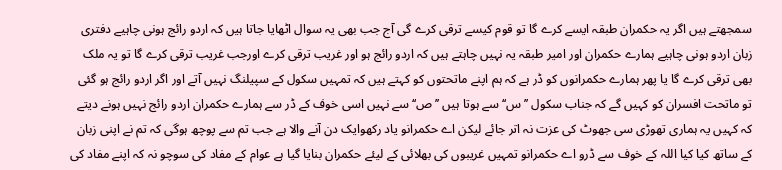سمجھتے ہیں اگر یہ حکمران طبقہ ایسے کرے گا تو قوم کیسے ترقی کرے گی آج جب بھی یہ سوال اٹھایا جاتا ہیں کہ اردو رائج ہونی چاہیے دفتری زبان اردو ہونی چاہیے ہمارے حکمران اور امیر طبقہ یہ نہیں چاہتے ہیں کہ اردو رائج ہو اور غریب ترقی کرے اورجب غریب ترقی کرے گا تو یہ ملک بھی ترقی کرے گا یا پھر ہمارے حکمرانوں کو ڈر ہے کہ ہم اپنے ماتحتوں کو کہتے ہیں کہ تمہیں سکول کے سپیلنگ نہیں آتے اور اگر اردو رائج ہو گئی تو ماتحت افسران کو کہیں گے کہ جناب سکول ’’س‘‘ سے ہوتا ہیں ’’ص‘‘ سے نہیں اسی خوف کے ڈر سے ہمارے حکمران اردو رائج نہیں ہونے دیتے کہ کہیں یہ ہماری تھوڑی سی جھوٹ کی عزت نہ اتر جائے لیکن اے حکمرانو یاد رکھوایک دن آنے والا ہے جب تم سے پوچھ ہوگی کہ تم نے اپنی زبان کے ساتھ کیا کیا اللہ کے خوف سے ڈرو اے حکمرانو تمہیں غریبوں کی بھلائی کے لیئے حکمران بنایا گیا ہے عوام کے مفاد کی سوچو نہ کہ اپنے مفاد کی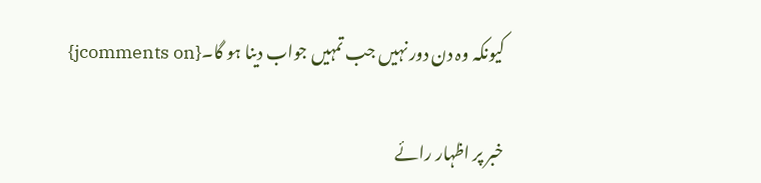کیونکہ وہ دن دور نہیں جب تمہیں جواب دینا ہو گا۔{jcomments on}

خبر پر اظہار رائے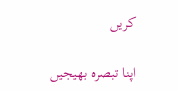کریں

اپنا تبصرہ بھیجیں